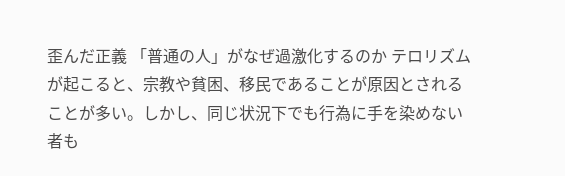歪んだ正義 「普通の人」がなぜ過激化するのか テロリズムが起こると、宗教や貧困、移民であることが原因とされることが多い。しかし、同じ状況下でも行為に手を染めない者も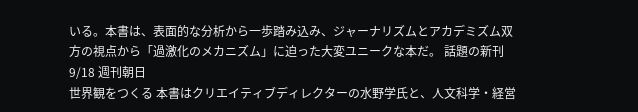いる。本書は、表面的な分析から一歩踏み込み、ジャーナリズムとアカデミズム双方の視点から「過激化のメカニズム」に迫った大変ユニークな本だ。 話題の新刊 9/18 週刊朝日
世界観をつくる 本書はクリエイティブディレクターの水野学氏と、人文科学・経営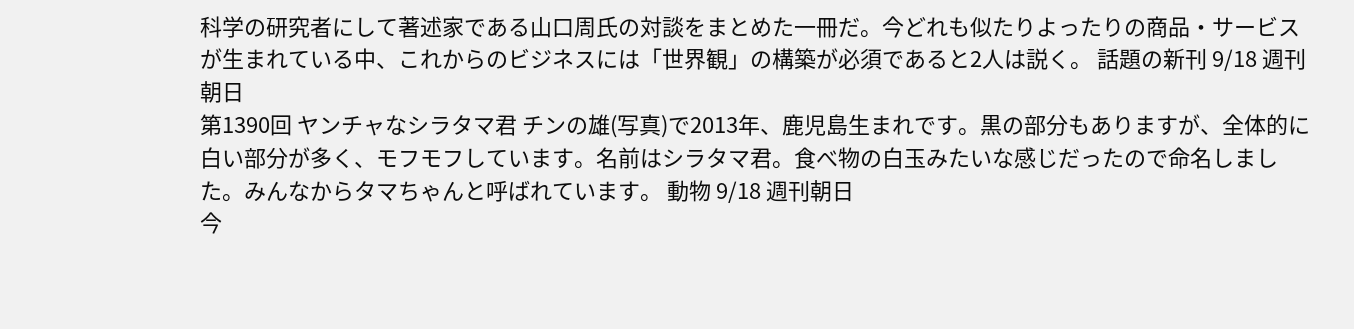科学の研究者にして著述家である山口周氏の対談をまとめた一冊だ。今どれも似たりよったりの商品・サービスが生まれている中、これからのビジネスには「世界観」の構築が必須であると2人は説く。 話題の新刊 9/18 週刊朝日
第1390回 ヤンチャなシラタマ君 チンの雄(写真)で2013年、鹿児島生まれです。黒の部分もありますが、全体的に白い部分が多く、モフモフしています。名前はシラタマ君。食べ物の白玉みたいな感じだったので命名しました。みんなからタマちゃんと呼ばれています。 動物 9/18 週刊朝日
今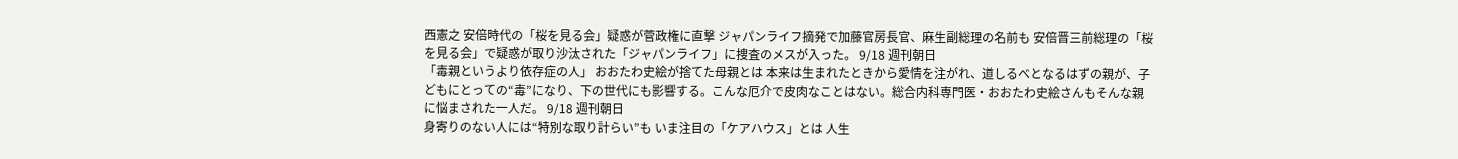西憲之 安倍時代の「桜を見る会」疑惑が菅政権に直撃 ジャパンライフ摘発で加藤官房長官、麻生副総理の名前も 安倍晋三前総理の「桜を見る会」で疑惑が取り沙汰された「ジャパンライフ」に捜査のメスが入った。 9/18 週刊朝日
「毒親というより依存症の人」 おおたわ史絵が捨てた母親とは 本来は生まれたときから愛情を注がれ、道しるべとなるはずの親が、子どもにとっての“毒”になり、下の世代にも影響する。こんな厄介で皮肉なことはない。総合内科専門医・おおたわ史絵さんもそんな親に悩まされた一人だ。 9/18 週刊朝日
身寄りのない人には“特別な取り計らい”も いま注目の「ケアハウス」とは 人生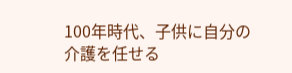100年時代、子供に自分の介護を任せる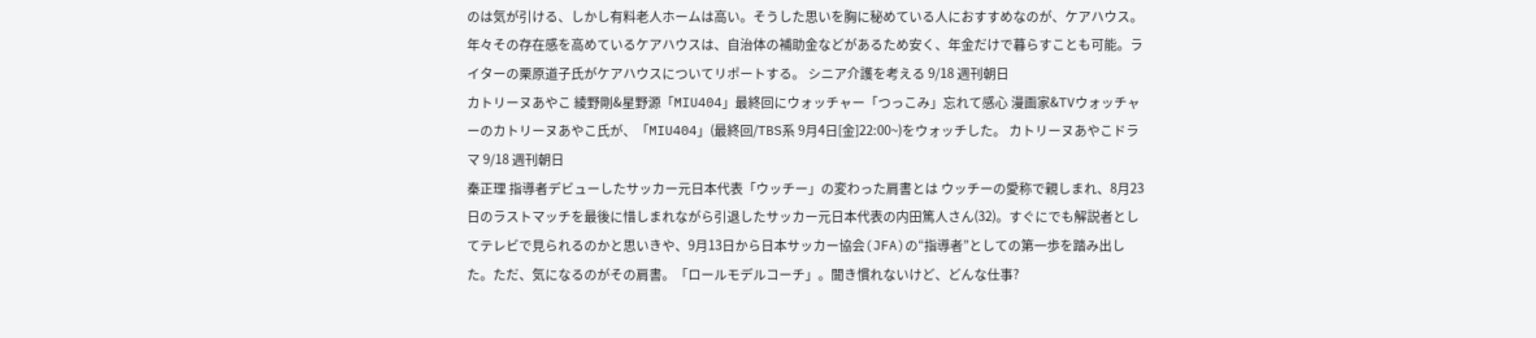のは気が引ける、しかし有料老人ホームは高い。そうした思いを胸に秘めている人におすすめなのが、ケアハウス。年々その存在感を高めているケアハウスは、自治体の補助金などがあるため安く、年金だけで暮らすことも可能。ライターの栗原道子氏がケアハウスについてリポートする。 シニア介護を考える 9/18 週刊朝日
カトリーヌあやこ 綾野剛&星野源「MIU404」最終回にウォッチャー「つっこみ」忘れて感心 漫画家&TVウォッチャーのカトリーヌあやこ氏が、「MIU404」(最終回/TBS系 9月4日[金]22:00~)をウォッチした。 カトリーヌあやこドラマ 9/18 週刊朝日
秦正理 指導者デビューしたサッカー元日本代表「ウッチー」の変わった肩書とは ウッチーの愛称で親しまれ、8月23日のラストマッチを最後に惜しまれながら引退したサッカー元日本代表の内田篤人さん(32)。すぐにでも解説者としてテレビで見られるのかと思いきや、9月13日から日本サッカー協会(JFA)の“指導者”としての第一歩を踏み出した。ただ、気になるのがその肩書。「ロールモデルコーチ」。聞き慣れないけど、どんな仕事?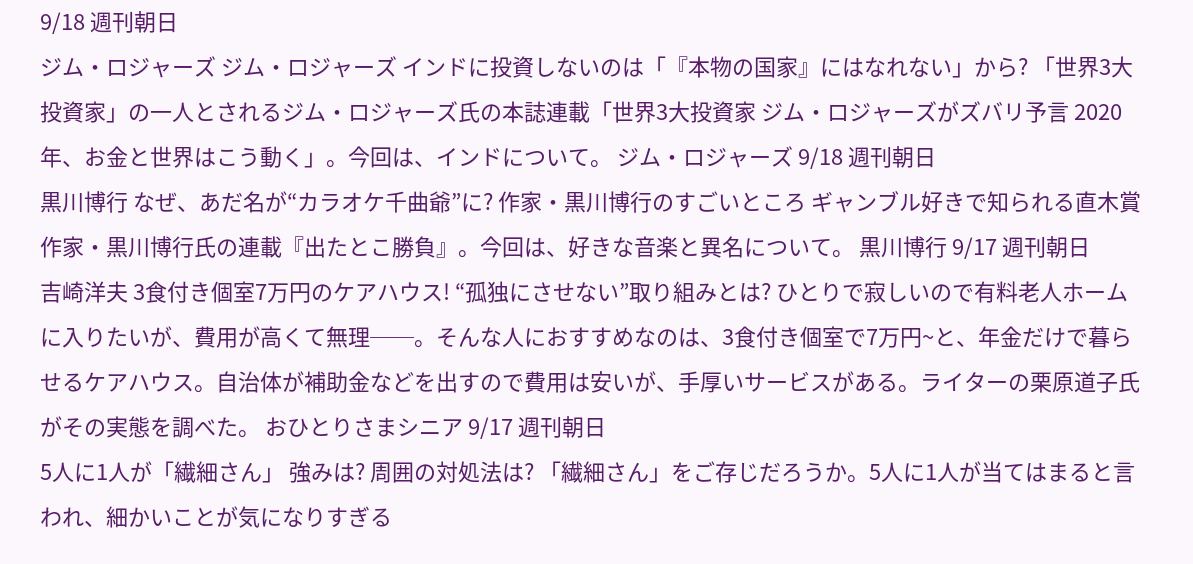9/18 週刊朝日
ジム・ロジャーズ ジム・ロジャーズ インドに投資しないのは「『本物の国家』にはなれない」から? 「世界3大投資家」の一人とされるジム・ロジャーズ氏の本誌連載「世界3大投資家 ジム・ロジャーズがズバリ予言 2020年、お金と世界はこう動く」。今回は、インドについて。 ジム・ロジャーズ 9/18 週刊朝日
黒川博行 なぜ、あだ名が“カラオケ千曲爺”に? 作家・黒川博行のすごいところ ギャンブル好きで知られる直木賞作家・黒川博行氏の連載『出たとこ勝負』。今回は、好きな音楽と異名について。 黒川博行 9/17 週刊朝日
吉崎洋夫 3食付き個室7万円のケアハウス! “孤独にさせない”取り組みとは? ひとりで寂しいので有料老人ホームに入りたいが、費用が高くて無理──。そんな人におすすめなのは、3食付き個室で7万円~と、年金だけで暮らせるケアハウス。自治体が補助金などを出すので費用は安いが、手厚いサービスがある。ライターの栗原道子氏がその実態を調べた。 おひとりさまシニア 9/17 週刊朝日
5人に1人が「繊細さん」 強みは? 周囲の対処法は? 「繊細さん」をご存じだろうか。5人に1人が当てはまると言われ、細かいことが気になりすぎる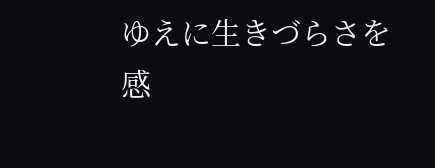ゆえに生きづらさを感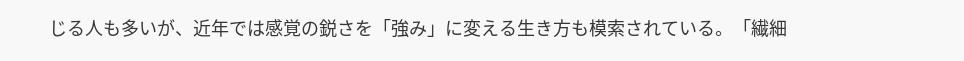じる人も多いが、近年では感覚の鋭さを「強み」に変える生き方も模索されている。「繊細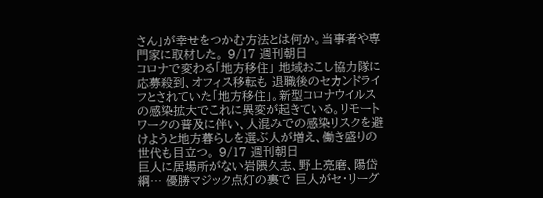さん」が幸せをつかむ方法とは何か。当事者や専門家に取材した。 9/17 週刊朝日
コロナで変わる「地方移住」 地域おこし協力隊に応募殺到、オフィス移転も 退職後のセカンドライフとされていた「地方移住」。新型コロナウイルスの感染拡大でこれに異変が起きている。リモートワークの普及に伴い、人混みでの感染リスクを避けようと地方暮らしを選ぶ人が増え、働き盛りの世代も目立つ。 9/17 週刊朝日
巨人に居場所がない岩隈久志、野上亮磨、陽岱綱… 優勝マジック点灯の裏で 巨人がセ・リーグ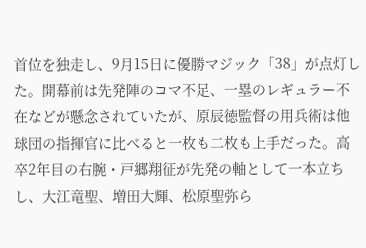首位を独走し、9月15日に優勝マジック「38」が点灯した。開幕前は先発陣のコマ不足、一塁のレギュラー不在などが懸念されていたが、原辰徳監督の用兵術は他球団の指揮官に比べると一枚も二枚も上手だった。高卒2年目の右腕・戸郷翔征が先発の軸として一本立ちし、大江竜聖、増田大輝、松原聖弥ら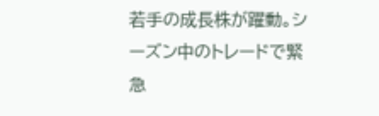若手の成長株が躍動。シーズン中のトレードで緊急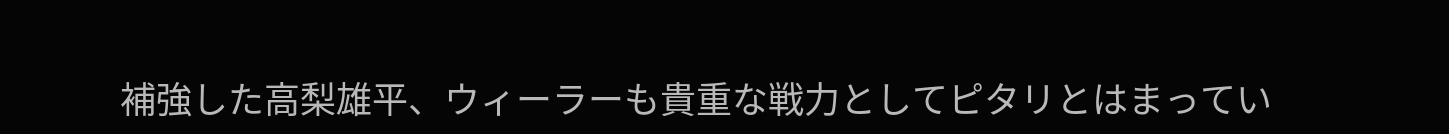補強した高梨雄平、ウィーラーも貴重な戦力としてピタリとはまってい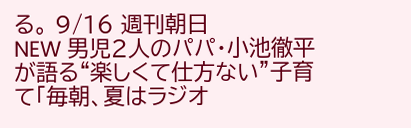る。 9/16 週刊朝日
NEW 男児2人のパパ・小池徹平が語る“楽しくて仕方ない”子育て「毎朝、夏はラジオ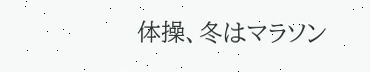体操、冬はマラソン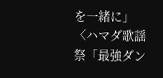を一緒に」〈ハマダ歌謡祭「最強ダン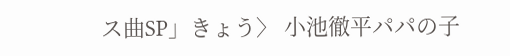ス曲SP」きょう〉 小池徹平パパの子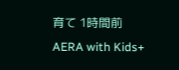育て 1時間前 AERA with Kids+